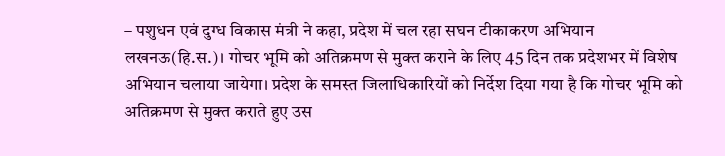– पशुधन एवं दुग्ध विकास मंत्री ने कहा, प्रदेश में चल रहा सघन टीकाकरण अभियान
लखनऊ(हि.स.)। गोचर भूमि को अतिक्रमण से मुक्त कराने के लिए 45 दिन तक प्रदेशभर में विशेष अभियान चलाया जायेगा। प्रदेश के समस्त जिलाधिकारियों को निर्देश दिया गया है कि गोचर भूमि को अतिक्रमण से मुक्त कराते हुए उस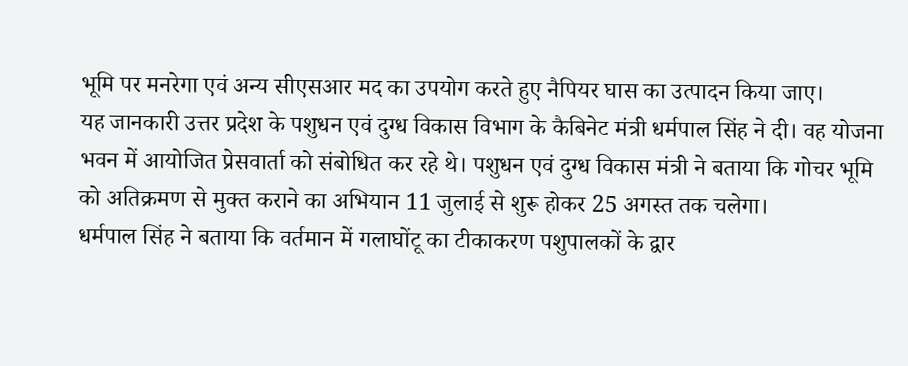भूमि पर मनरेगा एवं अन्य सीएसआर मद का उपयोग करते हुए नैपियर घास का उत्पादन किया जाए।
यह जानकारी उत्तर प्रदेश के पशुधन एवं दुग्ध विकास विभाग के कैबिनेट मंत्री धर्मपाल सिंह ने दी। वह योजना भवन में आयोजित प्रेसवार्ता को संबोधित कर रहे थे। पशुधन एवं दुग्ध विकास मंत्री ने बताया कि गोचर भूमि को अतिक्रमण से मुक्त कराने का अभियान 11 जुलाई से शुरू होकर 25 अगस्त तक चलेगा।
धर्मपाल सिंह ने बताया कि वर्तमान में गलाघोंटू का टीकाकरण पशुपालकों के द्वार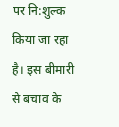पर नि:शुल्क किया जा रहा है। इस बीमारी से बचाव के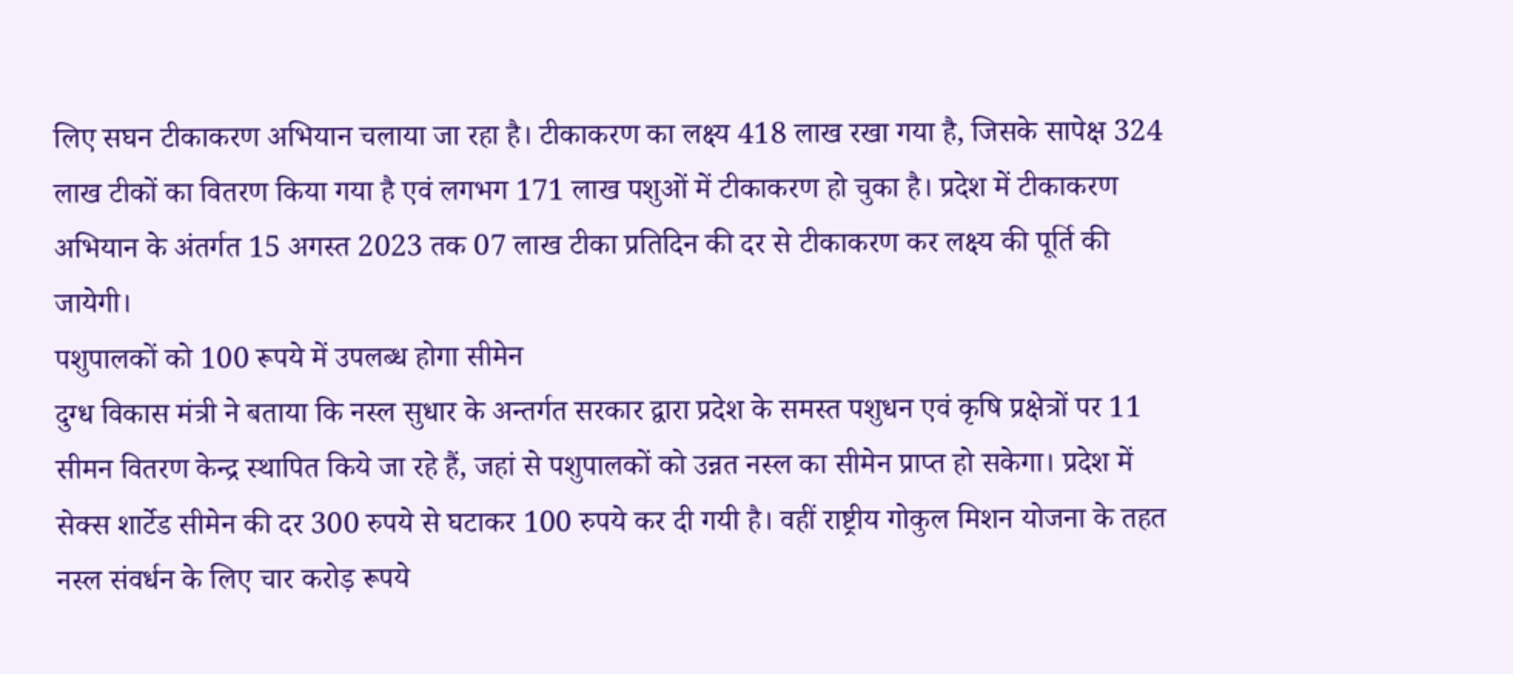लिए सघन टीकाकरण अभियान चलाया जा रहा है। टीकाकरण का लक्ष्य 418 लाख रखा गया है, जिसके सापेक्ष 324 लाख टीकों का वितरण किया गया है एवं लगभग 171 लाख पशुओं में टीकाकरण हो चुका है। प्रदेश में टीकाकरण अभियान के अंतर्गत 15 अगस्त 2023 तक 07 लाख टीका प्रतिदिन की दर से टीकाकरण कर लक्ष्य की पूर्ति की जायेगी।
पशुपालकों को 100 रूपये में उपलब्ध होगा सीमेन
दुग्ध विकास मंत्री ने बताया कि नस्ल सुधार के अन्तर्गत सरकार द्वारा प्रदेश के समस्त पशुधन एवं कृषि प्रक्षेत्रों पर 11 सीमन वितरण केन्द्र स्थापित किये जा रहे हैं, जहां से पशुपालकों को उन्नत नस्ल का सीमेन प्राप्त हो सकेगा। प्रदेश में सेक्स शार्टेड सीमेन की दर 300 रुपये से घटाकर 100 रुपये कर दी गयी है। वहीं राष्ट्रीय गोकुल मिशन योजना के तहत नस्ल संवर्धन के लिए चार करोड़ रूपये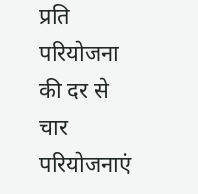प्रति परियोजना की दर से चार परियोजनाएं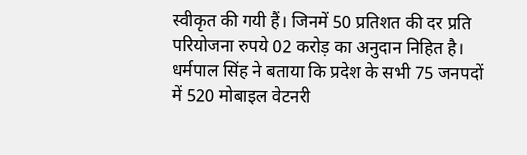स्वीकृत की गयी हैं। जिनमें 50 प्रतिशत की दर प्रति परियोजना रुपये 02 करोड़ का अनुदान निहित है।
धर्मपाल सिंह ने बताया कि प्रदेश के सभी 75 जनपदों में 520 मोबाइल वेटनरी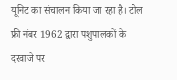यूनिट का संचालन किया जा रहा है। टोल फ्री नंबर 1962 द्वारा पशुपालकों के दरवाजे पर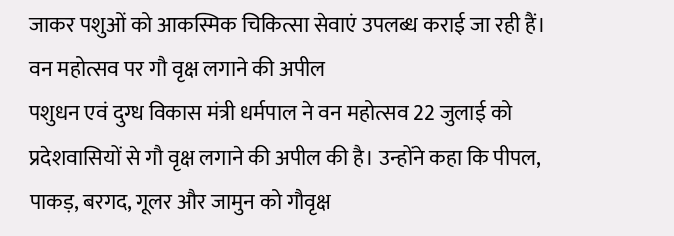जाकर पशुओं को आकस्मिक चिकित्सा सेवाएं उपलब्ध कराई जा रही हैं।
वन महोत्सव पर गौ वृक्ष लगाने की अपील
पशुधन एवं दुग्ध विकास मंत्री धर्मपाल ने वन महोत्सव 22 जुलाई को प्रदेशवासियों से गौ वृक्ष लगाने की अपील की है। उन्होंने कहा कि पीपल, पाकड़, बरगद, गूलर और जामुन को गौवृक्ष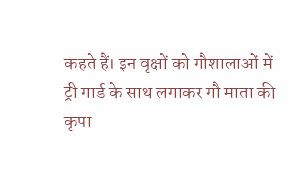कहते हैं। इन वृक्षों को गौशालाओं में ट्री गार्ड के साथ लगाकर गौ माता की कृपा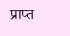प्राप्त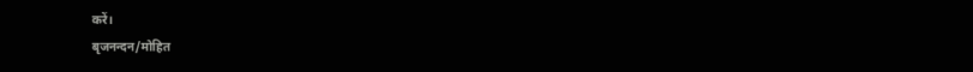करें।
बृजनन्दन/मोहित